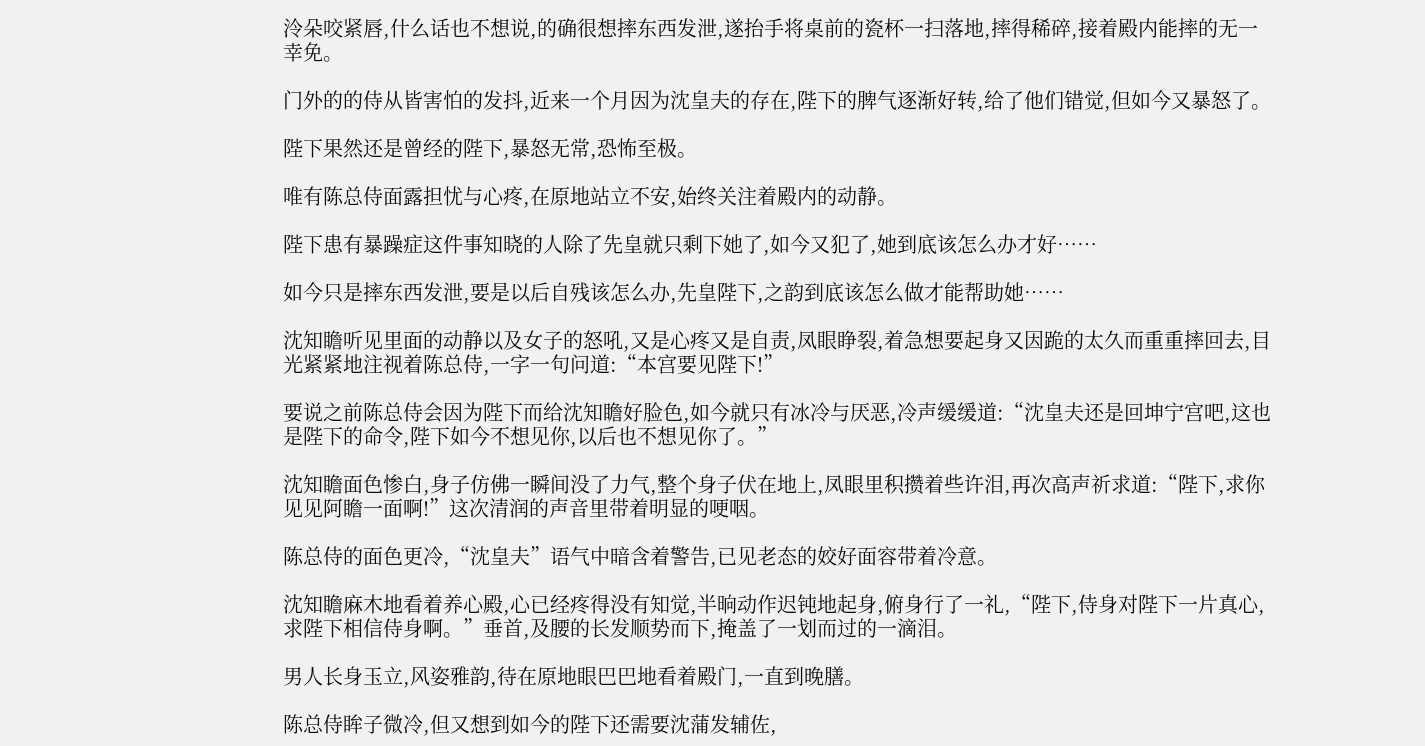泠朵咬紧唇,什么话也不想说,的确很想摔东西发泄,遂抬手将桌前的瓷杯一扫落地,摔得稀碎,接着殿内能摔的无一幸免。

门外的的侍从皆害怕的发抖,近来一个月因为沈皇夫的存在,陛下的脾气逐渐好转,给了他们错觉,但如今又暴怒了。

陛下果然还是曾经的陛下,暴怒无常,恐怖至极。

唯有陈总侍面露担忧与心疼,在原地站立不安,始终关注着殿内的动静。

陛下患有暴躁症这件事知晓的人除了先皇就只剩下她了,如今又犯了,她到底该怎么办才好……

如今只是摔东西发泄,要是以后自残该怎么办,先皇陛下,之韵到底该怎么做才能帮助她……

沈知瞻听见里面的动静以及女子的怒吼,又是心疼又是自责,凤眼睁裂,着急想要起身又因跪的太久而重重摔回去,目光紧紧地注视着陈总侍,一字一句问道:“本宫要见陛下!”

要说之前陈总侍会因为陛下而给沈知瞻好脸色,如今就只有冰冷与厌恶,冷声缓缓道:“沈皇夫还是回坤宁宫吧,这也是陛下的命令,陛下如今不想见你,以后也不想见你了。”

沈知瞻面色惨白,身子仿佛一瞬间没了力气,整个身子伏在地上,凤眼里积攒着些许泪,再次高声祈求道:“陛下,求你见见阿瞻一面啊!”这次清润的声音里带着明显的哽咽。

陈总侍的面色更冷,“沈皇夫”语气中暗含着警告,已见老态的姣好面容带着冷意。

沈知瞻麻木地看着养心殿,心已经疼得没有知觉,半晌动作迟钝地起身,俯身行了一礼,“陛下,侍身对陛下一片真心,求陛下相信侍身啊。”垂首,及腰的长发顺势而下,掩盖了一划而过的一滴泪。

男人长身玉立,风姿雅韵,待在原地眼巴巴地看着殿门,一直到晚膳。

陈总侍眸子微冷,但又想到如今的陛下还需要沈蒲发辅佐,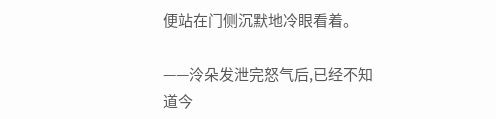便站在门侧沉默地冷眼看着。

——泠朵发泄完怒气后,已经不知道今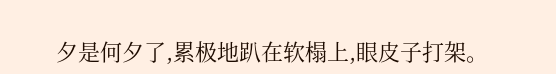夕是何夕了,累极地趴在软榻上,眼皮子打架。